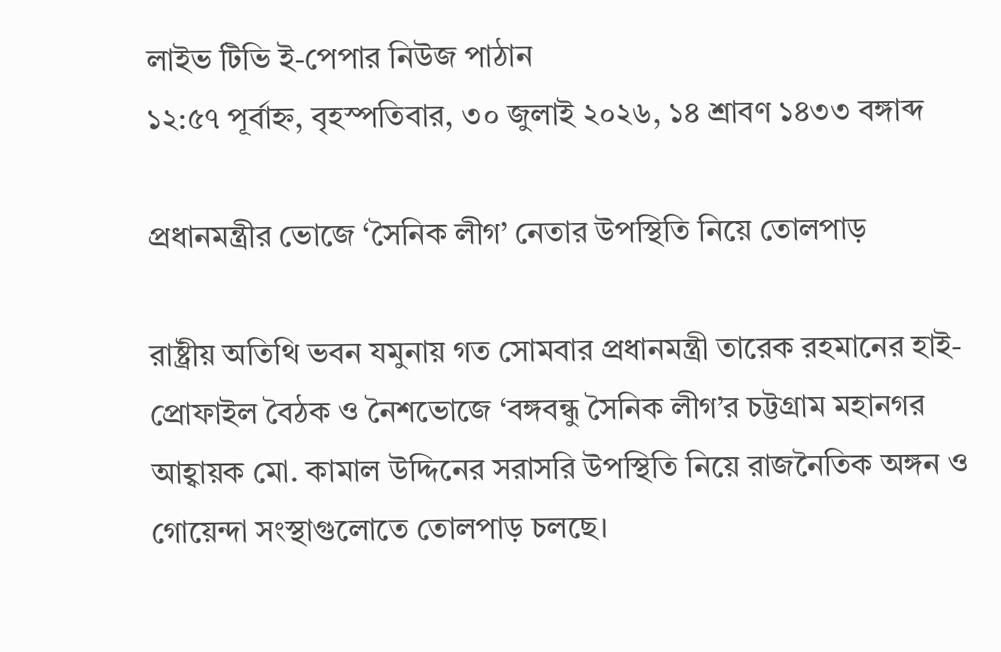লাইভ টিভি ই-পেপার নিউজ পাঠান
১২:৫৭ পূর্বাহ্ন, বৃহস্পতিবার, ৩০ জুলাই ২০২৬, ১৪ শ্রাবণ ১৪৩৩ বঙ্গাব্দ

প্রধানমন্ত্রীর ভোজে ‘সৈনিক লীগ’ নেতার উপস্থিতি নিয়ে তোলপাড়

রাষ্ট্রীয় অতিথি ভবন যমুনায় গত সোমবার প্রধানমন্ত্রী তারেক রহমানের হাই-প্রোফাইল বৈঠক ও নৈশভোজে ‘বঙ্গবন্ধু সৈনিক লীগ’র চট্টগ্রাম মহানগর আহ্বায়ক মো. কামাল উদ্দিনের সরাসরি উপস্থিতি নিয়ে রাজনৈতিক অঙ্গন ও গোয়েন্দা সংস্থাগুলোতে তোলপাড় চলছে।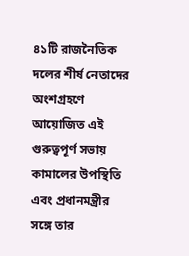৪১টি রাজনৈতিক দলের শীর্ষ নেতাদের অংশগ্রহণে আয়োজিত এই গুরুত্বপূর্ণ সভায় কামালের উপস্থিতি এবং প্রধানমন্ত্রীর সঙ্গে তার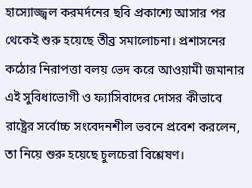হাস্যোজ্জ্বল করমর্দনের ছবি প্রকাশ্যে আসার পর থেকেই শুরু হয়েছে তীব্র সমালোচনা। প্রশাসনের কঠোর নিরাপত্তা বলয় ভেদ করে আওয়ামী জমানার এই সুবিধাভোগী ও ফ্যাসিবাদের দোসর কীভাবে রাষ্ট্রের সর্বোচ্চ সংবেদনশীল ভবনে প্রবেশ করলেন, তা নিয়ে শুরু হয়েছে চুলচেরা বিশ্লেষণ।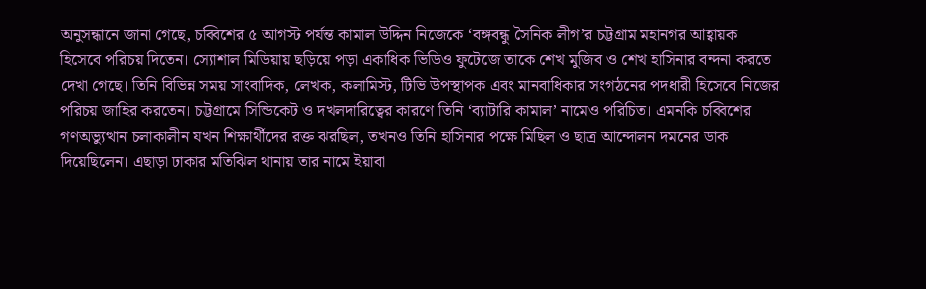অনুসন্ধানে জানা গেছে, চব্বিশের ৫ আগস্ট পর্যন্ত কামাল উদ্দিন নিজেকে ‘বঙ্গবন্ধু সৈনিক লীগ’র চট্টগ্রাম মহানগর আহ্বায়ক হিসেবে পরিচয় দিতেন। স্যোশাল মিডিয়ায় ছড়িয়ে পড়া একাধিক ভিডিও ফুটেজে তাকে শেখ মুজিব ও শেখ হাসিনার বন্দনা করতে দেখা গেছে। তিনি বিভিন্ন সময় সাংবাদিক, লেখক, কলামিস্ট, টিভি উপস্থাপক এবং মানবাধিকার সংগঠনের পদধারী হিসেবে নিজের পরিচয় জাহির করতেন। চট্টগ্রামে সিন্ডিকেট ও দখলদারিত্বের কারণে তিনি ‘ব্যাটারি কামাল’ নামেও পরিচিত। এমনকি চব্বিশের গণঅভ্যুত্থান চলাকালীন যখন শিক্ষার্থীদের রক্ত ঝরছিল, তখনও তিনি হাসিনার পক্ষে মিছিল ও ছাত্র আন্দোলন দমনের ডাক দিয়েছিলেন। এছাড়া ঢাকার মতিঝিল থানায় তার নামে ইয়াবা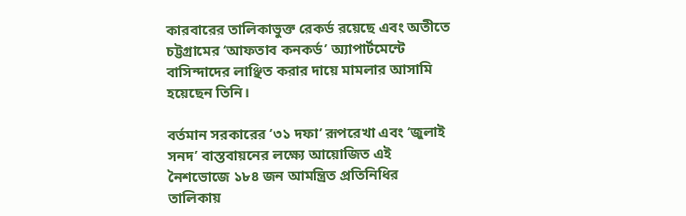কারবারের তালিকাভুক্ত রেকর্ড রয়েছে এবং অতীতে চট্টগ্রামের ‘আফতাব কনকর্ড’ অ্যাপার্টমেন্টে বাসিন্দাদের লাঞ্ছিত করার দায়ে মামলার আসামি হয়েছেন তিনি।

বর্তমান সরকারের ‘৩১ দফা’ রূপরেখা এবং ‘জুলাই সনদ’ বাস্তবায়নের লক্ষ্যে আয়োজিত এই নৈশভোজে ১৮৪ জন আমন্ত্রিত প্রতিনিধির তালিকায়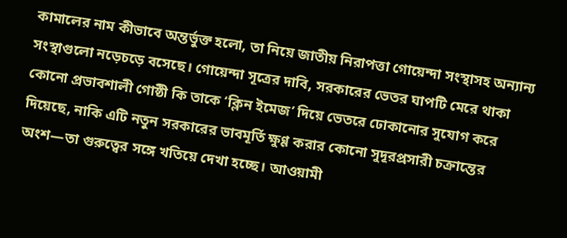কামালের নাম কীভাবে অন্তর্ভুক্ত হলো, তা নিয়ে জাতীয় নিরাপত্তা গোয়েন্দা সংস্থাসহ অন্যান্য সংস্থাগুলো নড়েচড়ে বসেছে। গোয়েন্দা সূত্রের দাবি, সরকারের ভেতর ঘাপটি মেরে থাকা কোনো প্রভাবশালী গোষ্ঠী কি তাকে ‘ক্লিন ইমেজ’ দিয়ে ভেতরে ঢোকানোর সুযোগ করে দিয়েছে, নাকি এটি নতুন সরকারের ভাবমূর্তি ক্ষুণ্ণ করার কোনো সুদূরপ্রসারী চক্রান্তের অংশ—তা গুরুত্বের সঙ্গে খতিয়ে দেখা হচ্ছে। আওয়ামী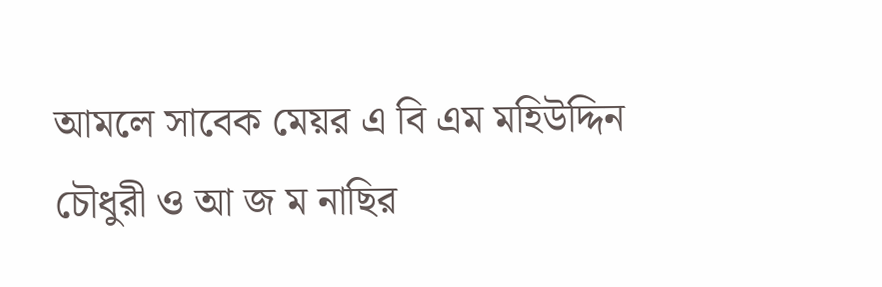আমলে সাবেক মেয়র এ বি এম মহিউদ্দিন চৌধুরী ও আ জ ম নাছির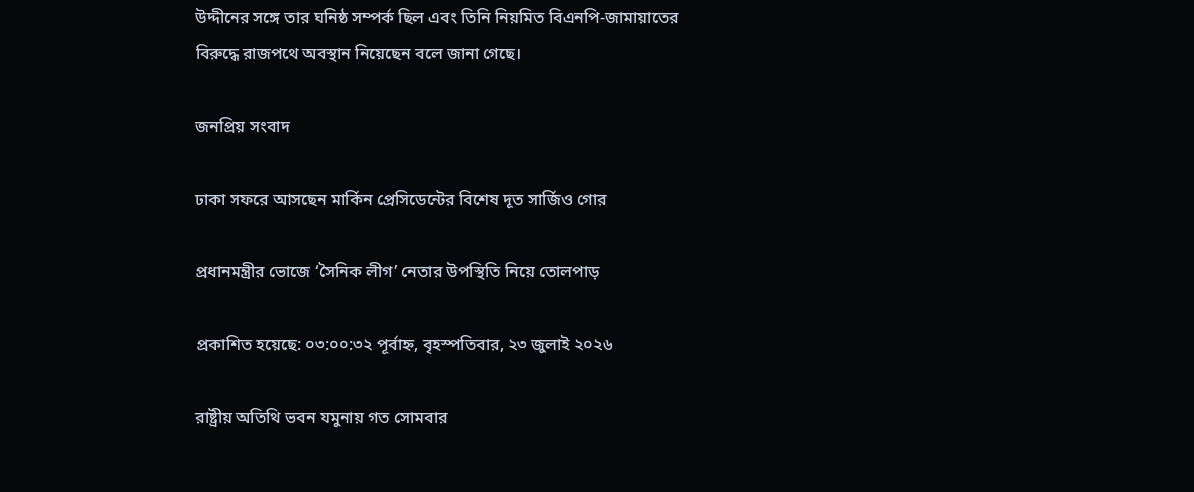উদ্দীনের সঙ্গে তার ঘনিষ্ঠ সম্পর্ক ছিল এবং তিনি নিয়মিত বিএনপি-জামায়াতের বিরুদ্ধে রাজপথে অবস্থান নিয়েছেন বলে জানা গেছে।

জনপ্রিয় সংবাদ

ঢাকা সফরে আসছেন মার্কিন প্রেসিডেন্টের বিশেষ দূত সার্জিও গোর

প্রধানমন্ত্রীর ভোজে ‘সৈনিক লীগ’ নেতার উপস্থিতি নিয়ে তোলপাড়

প্রকাশিত হয়েছে: ০৩:০০:৩২ পূর্বাহ্ন, বৃহস্পতিবার, ২৩ জুলাই ২০২৬

রাষ্ট্রীয় অতিথি ভবন যমুনায় গত সোমবার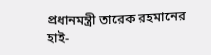প্রধানমন্ত্রী তারেক রহমানের হাই-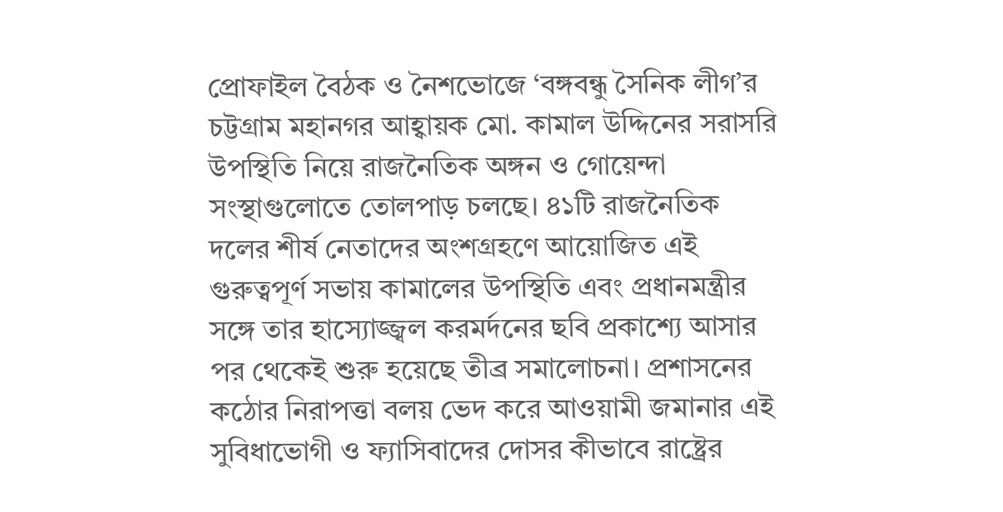প্রোফাইল বৈঠক ও নৈশভোজে ‘বঙ্গবন্ধু সৈনিক লীগ’র চট্টগ্রাম মহানগর আহ্বায়ক মো. কামাল উদ্দিনের সরাসরি উপস্থিতি নিয়ে রাজনৈতিক অঙ্গন ও গোয়েন্দা সংস্থাগুলোতে তোলপাড় চলছে। ৪১টি রাজনৈতিক দলের শীর্ষ নেতাদের অংশগ্রহণে আয়োজিত এই গুরুত্বপূর্ণ সভায় কামালের উপস্থিতি এবং প্রধানমন্ত্রীর সঙ্গে তার হাস্যোজ্জ্বল করমর্দনের ছবি প্রকাশ্যে আসার পর থেকেই শুরু হয়েছে তীব্র সমালোচনা। প্রশাসনের কঠোর নিরাপত্তা বলয় ভেদ করে আওয়ামী জমানার এই সুবিধাভোগী ও ফ্যাসিবাদের দোসর কীভাবে রাষ্ট্রের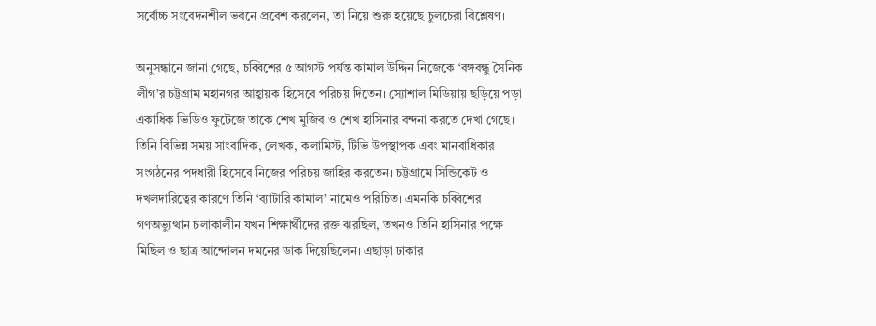সর্বোচ্চ সংবেদনশীল ভবনে প্রবেশ করলেন, তা নিয়ে শুরু হয়েছে চুলচেরা বিশ্লেষণ।

অনুসন্ধানে জানা গেছে, চব্বিশের ৫ আগস্ট পর্যন্ত কামাল উদ্দিন নিজেকে ‘বঙ্গবন্ধু সৈনিক লীগ’র চট্টগ্রাম মহানগর আহ্বায়ক হিসেবে পরিচয় দিতেন। স্যোশাল মিডিয়ায় ছড়িয়ে পড়া একাধিক ভিডিও ফুটেজে তাকে শেখ মুজিব ও শেখ হাসিনার বন্দনা করতে দেখা গেছে। তিনি বিভিন্ন সময় সাংবাদিক, লেখক, কলামিস্ট, টিভি উপস্থাপক এবং মানবাধিকার সংগঠনের পদধারী হিসেবে নিজের পরিচয় জাহির করতেন। চট্টগ্রামে সিন্ডিকেট ও দখলদারিত্বের কারণে তিনি ‘ব্যাটারি কামাল’ নামেও পরিচিত। এমনকি চব্বিশের গণঅভ্যুত্থান চলাকালীন যখন শিক্ষার্থীদের রক্ত ঝরছিল, তখনও তিনি হাসিনার পক্ষে মিছিল ও ছাত্র আন্দোলন দমনের ডাক দিয়েছিলেন। এছাড়া ঢাকার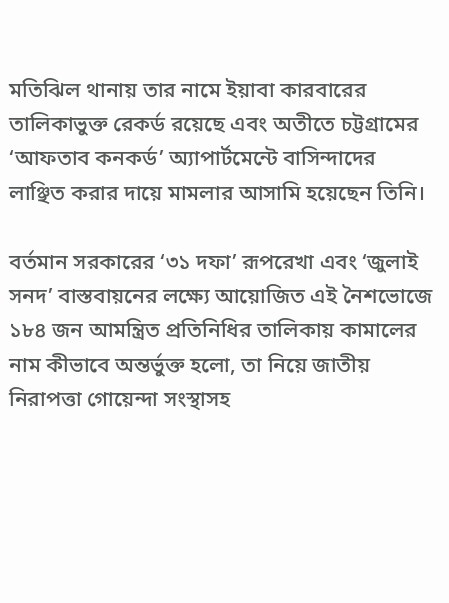মতিঝিল থানায় তার নামে ইয়াবা কারবারের তালিকাভুক্ত রেকর্ড রয়েছে এবং অতীতে চট্টগ্রামের ‘আফতাব কনকর্ড’ অ্যাপার্টমেন্টে বাসিন্দাদের লাঞ্ছিত করার দায়ে মামলার আসামি হয়েছেন তিনি।

বর্তমান সরকারের ‘৩১ দফা’ রূপরেখা এবং ‘জুলাই সনদ’ বাস্তবায়নের লক্ষ্যে আয়োজিত এই নৈশভোজে ১৮৪ জন আমন্ত্রিত প্রতিনিধির তালিকায় কামালের নাম কীভাবে অন্তর্ভুক্ত হলো, তা নিয়ে জাতীয় নিরাপত্তা গোয়েন্দা সংস্থাসহ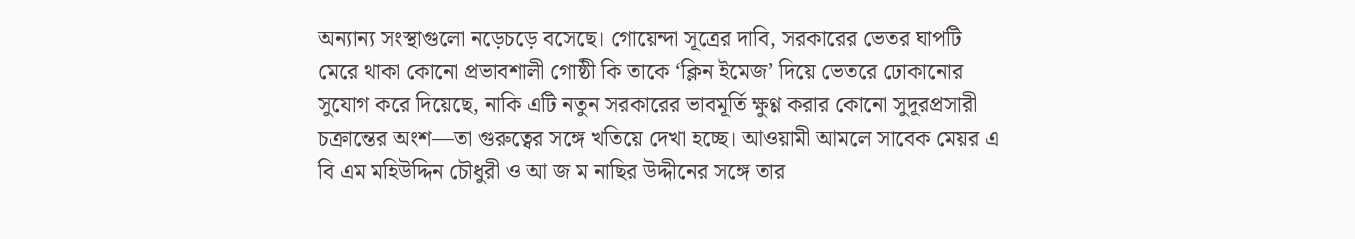অন্যান্য সংস্থাগুলো নড়েচড়ে বসেছে। গোয়েন্দা সূত্রের দাবি, সরকারের ভেতর ঘাপটি মেরে থাকা কোনো প্রভাবশালী গোষ্ঠী কি তাকে ‘ক্লিন ইমেজ’ দিয়ে ভেতরে ঢোকানোর সুযোগ করে দিয়েছে, নাকি এটি নতুন সরকারের ভাবমূর্তি ক্ষুণ্ণ করার কোনো সুদূরপ্রসারী চক্রান্তের অংশ—তা গুরুত্বের সঙ্গে খতিয়ে দেখা হচ্ছে। আওয়ামী আমলে সাবেক মেয়র এ বি এম মহিউদ্দিন চৌধুরী ও আ জ ম নাছির উদ্দীনের সঙ্গে তার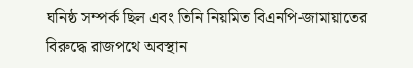ঘনিষ্ঠ সম্পর্ক ছিল এবং তিনি নিয়মিত বিএনপি-জামায়াতের বিরুদ্ধে রাজপথে অবস্থান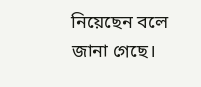নিয়েছেন বলে জানা গেছে।